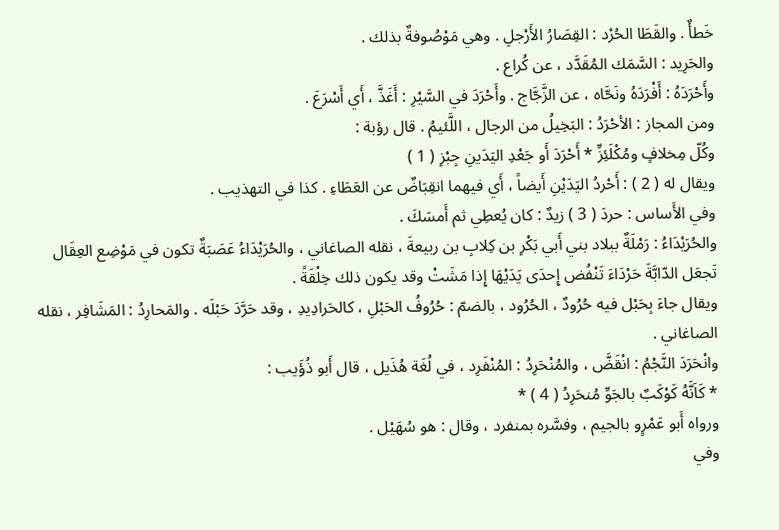خَطأٌ . والقَطَا الحُرْد : القِصَارُ الأَرْجلِ . وهي مَوْصُوفةٌ بذلك .
والحَرِيد : السَّمَك المُقَدَّد ، عن كُراع .
وأَحْرَدَهُ : أَفْرَدَهُ ونَحَّاه ، عن الزَّجَّاج . وأَحْرَدَ في السَّيْرِ : أَغَذَّ ، أَي أَسْرَعَ .
ومن المجاز : الأحْرَدُ : البَخِيلُ من الرجال ، اللَّئيمُ . قال رؤبة :
وكُلّ مِخلافٍ ومُكْلَئِزِّ * أَحْرَدَ أَو جَعْدِ اليَدَينِ جِبْزِ ( 1 )
ويقال له ( 2 ) : أَحْردُ اليَدَيْنِ أَيضاً ، أَي فيهما انقِبَاضٌ عن العَطَاءِ . كذا في التهذيب .
وفي الأَساس : حردَ ( 3 ) زيدٌ : كان يُعطِي ثم أَمسَكَ .
والحُرَيْدَاءُ : رَمْلَةٌ ببلاد بني أَبي بَكْرِ بن كِلابِ بن ربيعةَ ، نقله الصاغاني ، والحُرَيْدَاءُ عَصَبَةٌ تكون في مَوْضِع العِقَال تَجعَل الدّابَّةَ حَرْدَاءَ تَنْفُض إِحدَى يَدَيْهَا إِذا مَشَتْ وقد يكون ذلك خِلْقَةً .
ويقال جاءَ بِحَبْل فيه حُرُودٌ ، الحُرُود ، بالضمّ : حُرُوفُ الحَبْلِ ، كالحَرادِيدِ ، وقد حَرَّدَ حَبْلَه . والمَحارِدُ : المَشَافِر ، نقله الصاغاني .
وانْحَرَدَ النَّجْمُ : انْقَضَّ ، والمُنْحَرِدُ : المُنْفَرِد ، في لُغَة هُذَيل ، قال أَبو ذُؤَيب :
* كَاَنَّهُ كَوْكَبٌ بالجَوِّ مُنحَرِدُ ( 4 ) *
ورواه أَبو عَمْرٍو بالجيم ، وفسَّره بمنفرد ، وقال : هو سُهَيْل .
وفي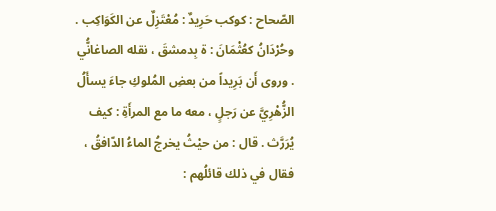الصّحاح : كوكب حَرِيدٌ : مُعْتَزِلٌ عن الكَوَاكِب . وحُرْدَانُ كعُثْمَانَ : ة بِدمشقَ ، نقله الصاغانُّي . وروى أَن بَرِيداً من بعضِ المُلوكِ جاءَ يسأَلُ الزُّهْرِيَّ عن رَجلٍ ، معه ما مع المرأَةِ : كيف يُرَرَّث . قال : من حيْثُ يخرجُ الماءُ الدّافقُ ، فقال في ذلك قائلُهم :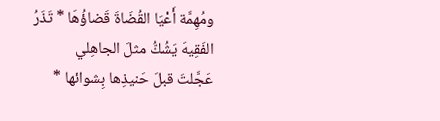ومُهِمَّة أَعْيَا القُضَاةَ قَضاؤُهَا * تَذَرُ الفَقِيهَ يَشُكُّ مثلَ الجاهِلي
عَجَّلتَ قبلَ حَنيذِها بِشوائها *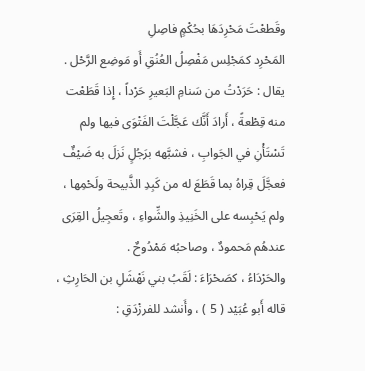وقَطعْتَ مَحْرِدَهَا بحُكْمٍ فاصِلِ
المَحْرِد كمَجْلِس مَفْصِلُ العُنُقِ أَو مَوضِع الرَّحْل . يقال : حَرَدْتُ من سَنامِ البَعيرِ حَرْداً ، إِذا قَطَعْت منه قِطْعةً ، أَرادَ أَنَّك عَجَّلْتَ الفَتْوَى فيها ولم تَسْتَأْنِ في الجَوابِ ، فشبَّهه برَجُلٍ نَزلَ به ضَيْفٌ فعجَّلَ قِراهُ بما قَطَعَ له من كَبِدِ الذَّبيحة ولَحْمِها ، ولم يَحْبِسه على الخَنِيذِ والشِّواءِ ، وتَعجِيلُ القِرَى عندهُم مَحمودٌ ، وصاحبُه مَمْدُوحٌ .
والحَرْدَاءُ ، كصَحْرَاءَ : لَقَبُ بني نَهْشَلِ بن الحَارِثِ ، قاله أَبو عُبَيْد ( 5 ) ، وأَنشد للفرزْدَقِ :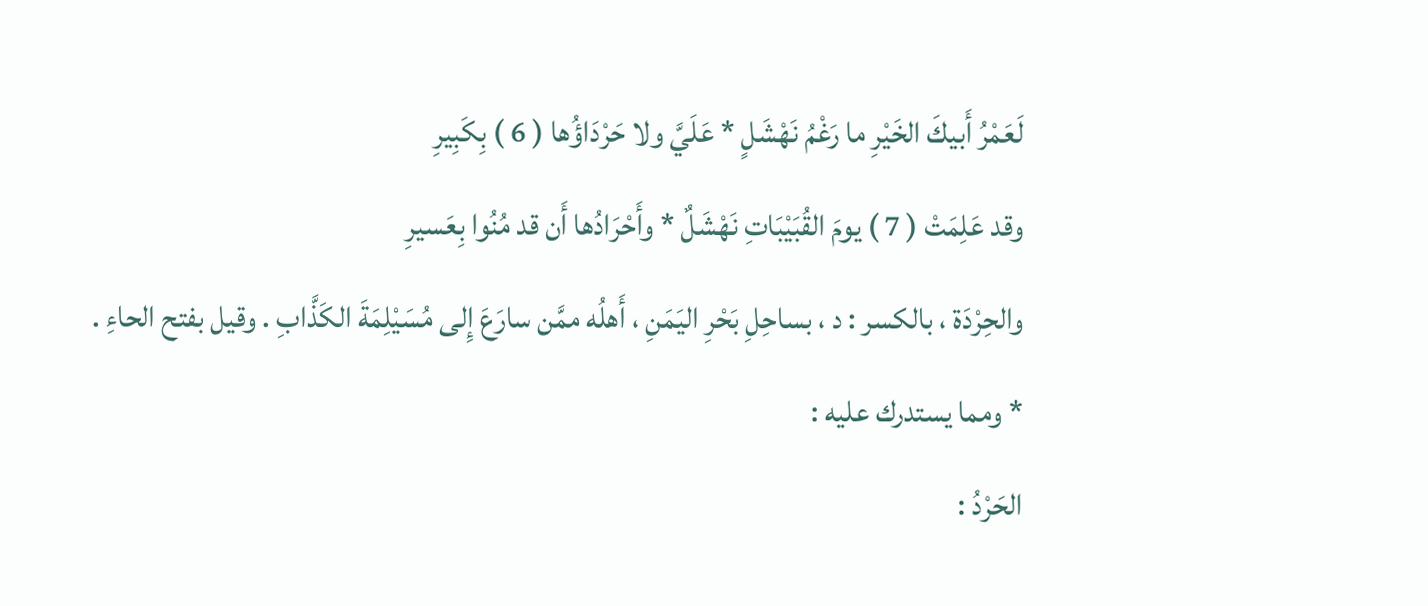لَعَمْرُ أَبيكَ الخَيْرِ ما رَغْمُ نَهْشَلٍ * عَلَيَّ ولا حَرْدَاؤُها ( 6 ) بِكَبِيرِ
وقد عَلِمَتْ ( 7 ) يومَ القُبَيْبَاتِ نَهْشَلٌ * وأَحْرَادُها أَن قد مُنُوا بِعَسيرِ
والحِرْدَة ، بالكسر : د ، بساحِلِ بَحْرِ اليَمَنِ ، أَهلُه ممَّن سارَعَ إِلى مُسَيْلِمَةَ الكَذَّابِ . وقيل بفتح الحاءِ .
* ومما يستدرك عليه :
الحَرْدُ :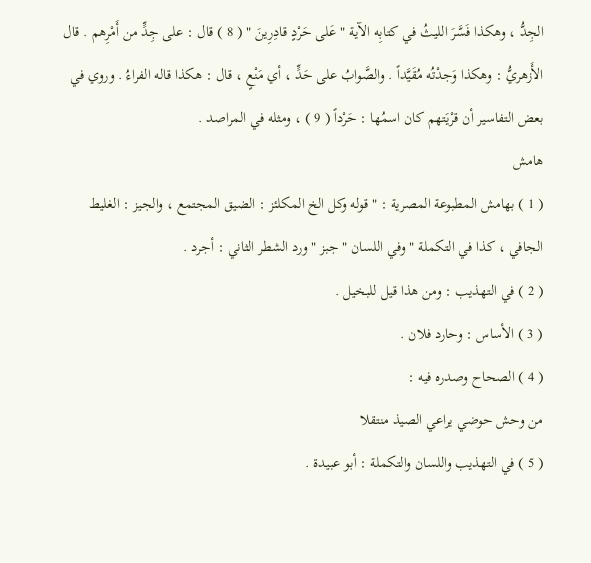الجِدُّ ، وهكذا فَسَّرَ الليثُ في كتابِه الآية " عَلى حَرْدٍ قادِرِينَ " ( 8 ) قال : على جِدٍّ من أَمْرِهم . قال الأَزهريُّ : وهكذا وَجدْتُه مُقَيَّداً . والصَّوابُ على حَدٍّ ، أي مَنْعٍ ، قال : هكذا قاله الفراءُ . وروي في بعض التفاسير أن قرْيَتهم كان اسمُها : حَرْداً ( 9 ) ، ومثله في المراصد .
هامش
( 1 ) بهامش المطبوعة المصرية : " قوله وكل الخ المكلئز : الضيق المجتمع ، والجيز : الغليط الجافي ، كذا في التكملة " وفي اللسان " جبز " ورد الشطر الثاني : أجرد .
( 2 ) في التهذيب : ومن هذا قيل للبخيل .
( 3 ) الأساس : وحارد فلان .
( 4 ) الصحاح وصدره فيه :
من وحش حوضي يراعي الصيذ منتقلا
( 5 ) في التهذيب واللسان والتكملة : أبو عبيدة .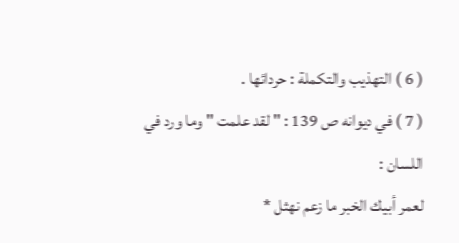( 6 ) التهذيب والتكملة : حردائها .
( 7 ) في ديوانه ص 139 : " لقد علمت " وما ورد في اللسان :
لعمر أبيك الخبر ما زعم نهثل *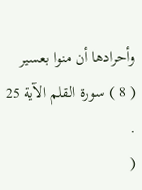وأحرادها أن منوا بعسير
( 8 ) سورة القلم الآية 25 .
(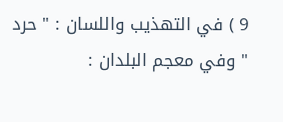9 ) في التهذيب واللسان : " حرد " وفي معجم البلدان :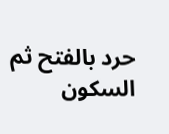حرد بالفتح ثم السكون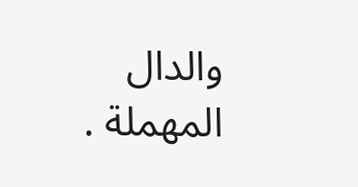والدال المهملة .